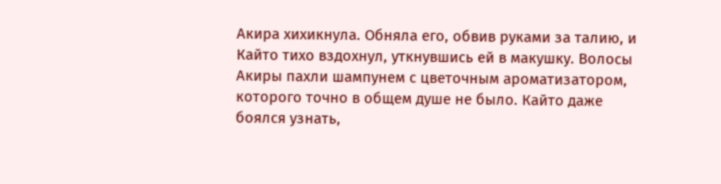Акира хихикнула. Обняла его, обвив руками за талию, и Кайто тихо вздохнул, уткнувшись ей в макушку. Волосы Акиры пахли шампунем с цветочным ароматизатором, которого точно в общем душе не было. Кайто даже боялся узнать,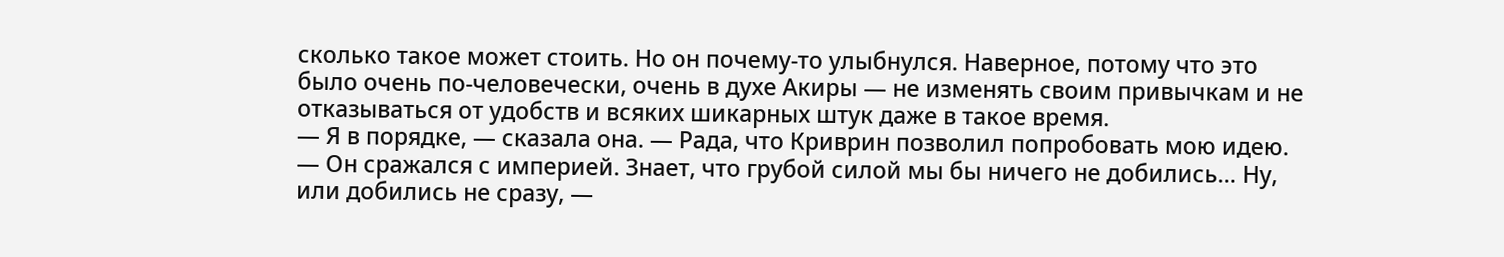сколько такое может стоить. Но он почему-то улыбнулся. Наверное, потому что это было очень по-человечески, очень в духе Акиры — не изменять своим привычкам и не отказываться от удобств и всяких шикарных штук даже в такое время.
— Я в порядке, — сказала она. — Рада, что Криврин позволил попробовать мою идею.
— Он сражался с империей. Знает, что грубой силой мы бы ничего не добились… Ну, или добились не сразу, —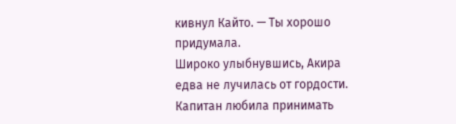кивнул Кайто. — Ты хорошо придумала.
Широко улыбнувшись, Акира едва не лучилась от гордости. Капитан любила принимать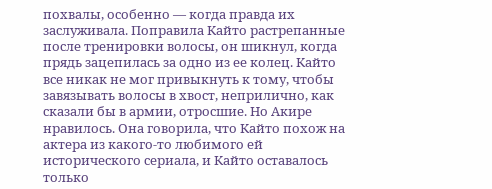похвалы, особенно — когда правда их заслуживала. Поправила Кайто растрепанные после тренировки волосы, он шикнул, когда прядь зацепилась за одно из ее колец. Кайто все никак не мог привыкнуть к тому, чтобы завязывать волосы в хвост, неприлично, как сказали бы в армии, отросшие. Но Акире нравилось. Она говорила, что Кайто похож на актера из какого-то любимого ей исторического сериала, и Кайто оставалось только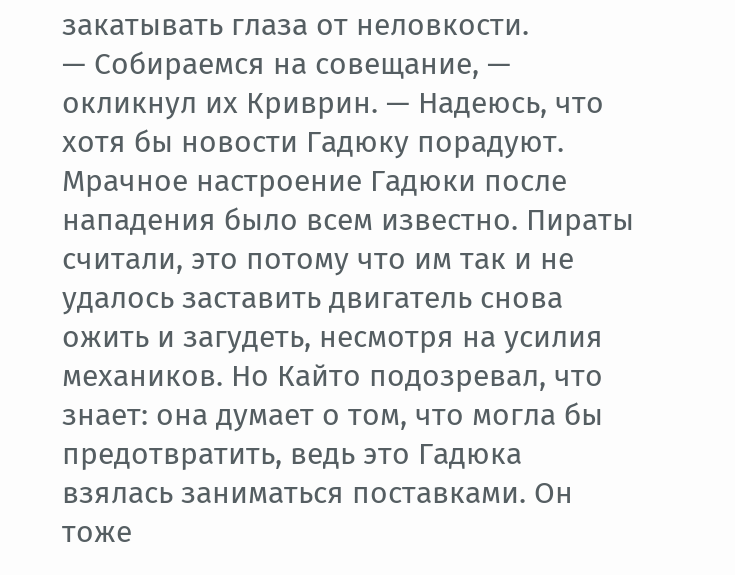закатывать глаза от неловкости.
— Собираемся на совещание, — окликнул их Криврин. — Надеюсь, что хотя бы новости Гадюку порадуют.
Мрачное настроение Гадюки после нападения было всем известно. Пираты считали, это потому что им так и не удалось заставить двигатель снова ожить и загудеть, несмотря на усилия механиков. Но Кайто подозревал, что знает: она думает о том, что могла бы предотвратить, ведь это Гадюка взялась заниматься поставками. Он тоже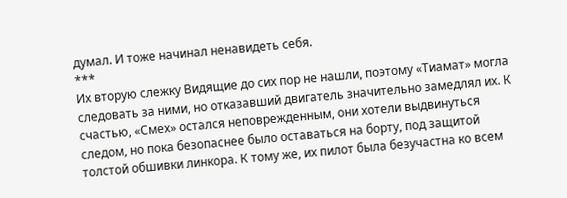думал. И тоже начинал ненавидеть себя.
***
Их вторую слежку Видящие до сих пор не нашли, поэтому «Тиамат» могла следовать за ними, но отказавший двигатель значительно замедлял их. К счастью, «Смех» остался неповрежденным, они хотели выдвинуться следом, но пока безопаснее было оставаться на борту, под защитой толстой обшивки линкора. К тому же, их пилот была безучастна ко всем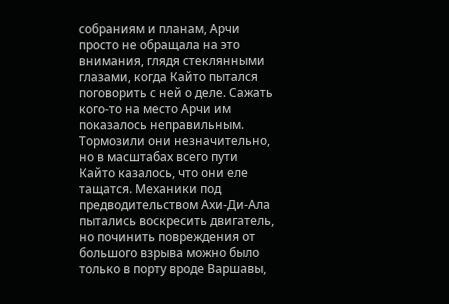собраниям и планам, Арчи просто не обращала на это внимания, глядя стеклянными глазами, когда Кайто пытался поговорить с ней о деле. Сажать кого-то на место Арчи им показалось неправильным.
Тормозили они незначительно, но в масштабах всего пути Кайто казалось, что они еле тащатся. Механики под предводительством Ахи-Ди-Ала пытались воскресить двигатель, но починить повреждения от большого взрыва можно было только в порту вроде Варшавы,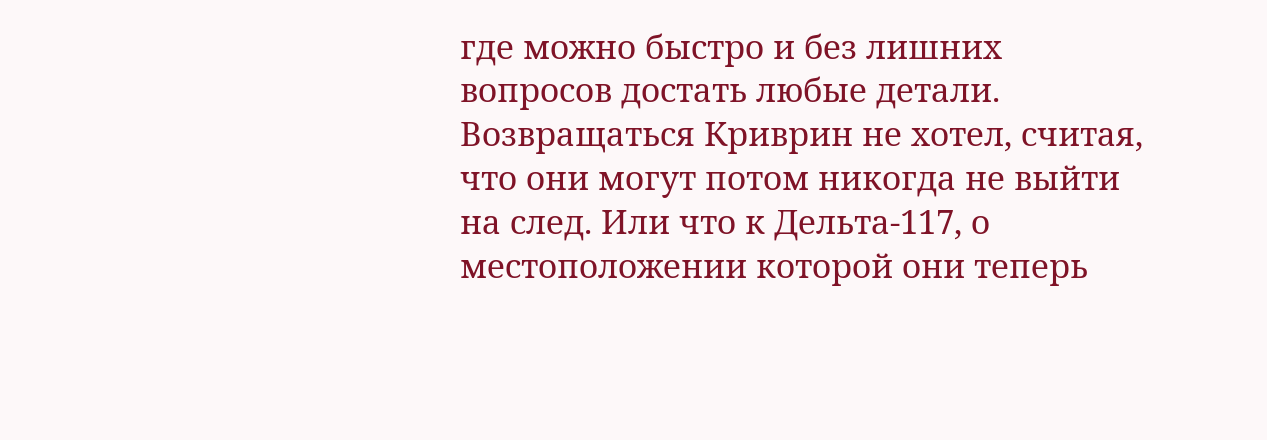где можно быстро и без лишних вопросов достать любые детали. Возвращаться Криврин не хотел, считая, что они могут потом никогда не выйти на след. Или что к Дельта-117, о местоположении которой они теперь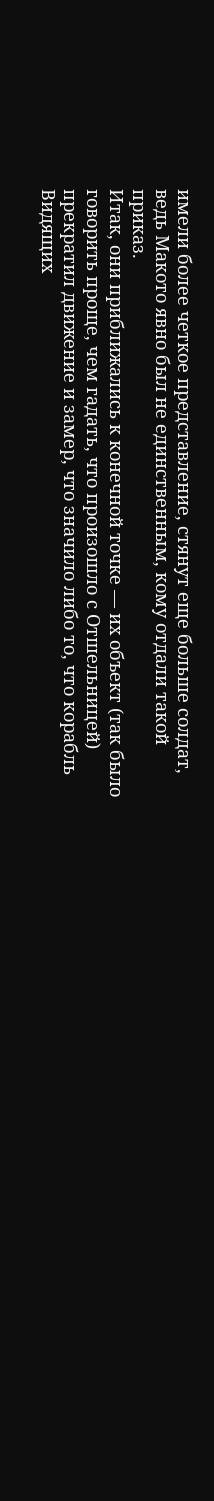имели более четкое представление, стянут еще больше солдат, ведь Макото явно был не единственным, кому отдали такой приказ.
Итак, они приближались к конечной точке — их объект (так было говорить проще, чем гадать, что произошло с Отшельницей) прекратил движение и замер, что значило либо то, что корабль Видящих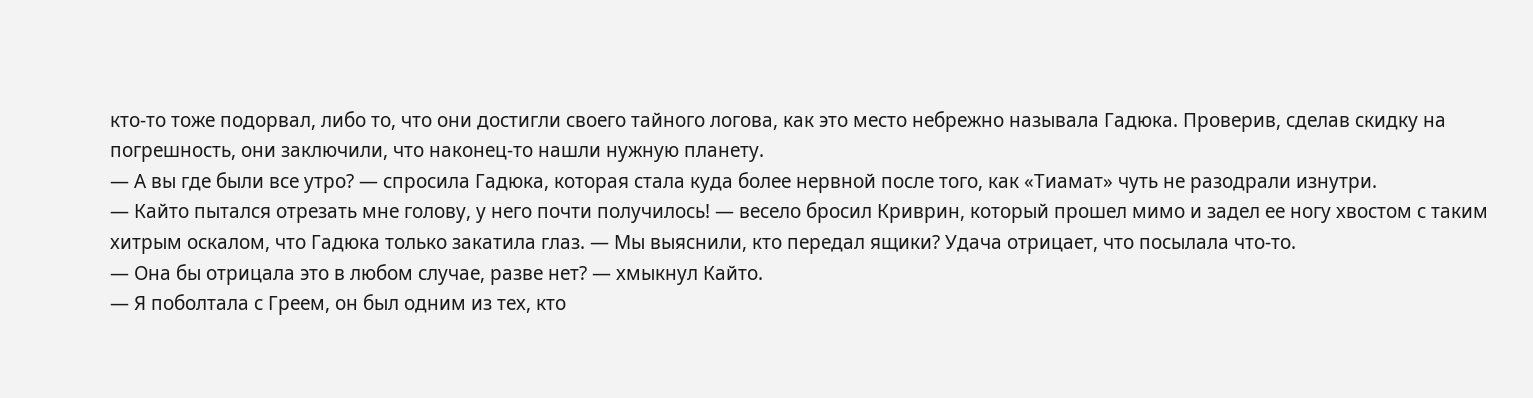кто-то тоже подорвал, либо то, что они достигли своего тайного логова, как это место небрежно называла Гадюка. Проверив, сделав скидку на погрешность, они заключили, что наконец-то нашли нужную планету.
— А вы где были все утро? — спросила Гадюка, которая стала куда более нервной после того, как «Тиамат» чуть не разодрали изнутри.
— Кайто пытался отрезать мне голову, у него почти получилось! — весело бросил Криврин, который прошел мимо и задел ее ногу хвостом с таким хитрым оскалом, что Гадюка только закатила глаз. — Мы выяснили, кто передал ящики? Удача отрицает, что посылала что-то.
— Она бы отрицала это в любом случае, разве нет? — хмыкнул Кайто.
— Я поболтала с Греем, он был одним из тех, кто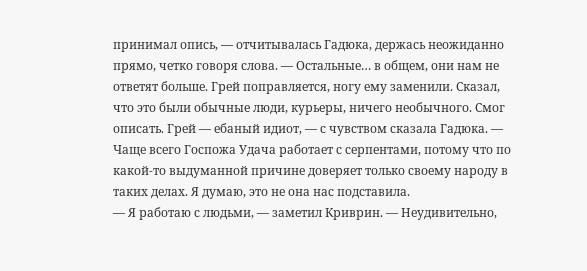принимал опись, — отчитывалась Гадюка, держась неожиданно прямо, четко говоря слова. — Остальные… в общем, они нам не ответят больше. Грей поправляется, ногу ему заменили. Сказал, что это были обычные люди, курьеры, ничего необычного. Смог описать. Грей — ебаный идиот, — с чувством сказала Гадюка. — Чаще всего Госпожа Удача работает с серпентами, потому что по какой-то выдуманной причине доверяет только своему народу в таких делах. Я думаю, это не она нас подставила.
— Я работаю с людьми, — заметил Криврин. — Неудивительно,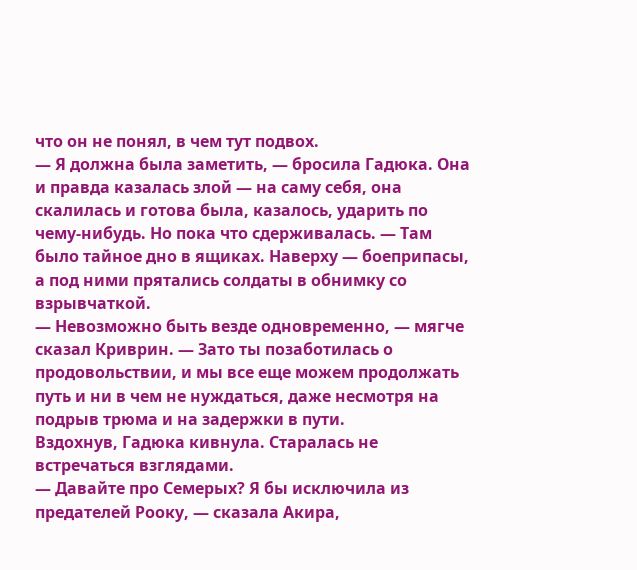что он не понял, в чем тут подвох.
— Я должна была заметить, — бросила Гадюка. Она и правда казалась злой — на саму себя, она скалилась и готова была, казалось, ударить по чему-нибудь. Но пока что сдерживалась. — Там было тайное дно в ящиках. Наверху — боеприпасы, а под ними прятались солдаты в обнимку со взрывчаткой.
— Невозможно быть везде одновременно, — мягче сказал Криврин. — Зато ты позаботилась о продовольствии, и мы все еще можем продолжать путь и ни в чем не нуждаться, даже несмотря на подрыв трюма и на задержки в пути.
Вздохнув, Гадюка кивнула. Старалась не встречаться взглядами.
— Давайте про Семерых? Я бы исключила из предателей Рооку, — сказала Акира,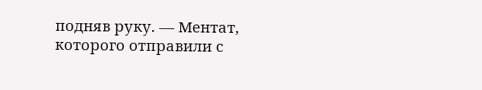подняв руку. — Ментат, которого отправили с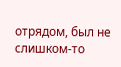отрядом, был не слишком-то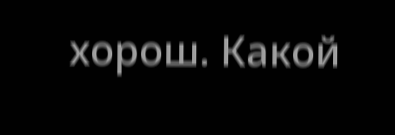хорош. Какой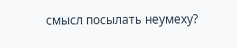смысл посылать неумеху?